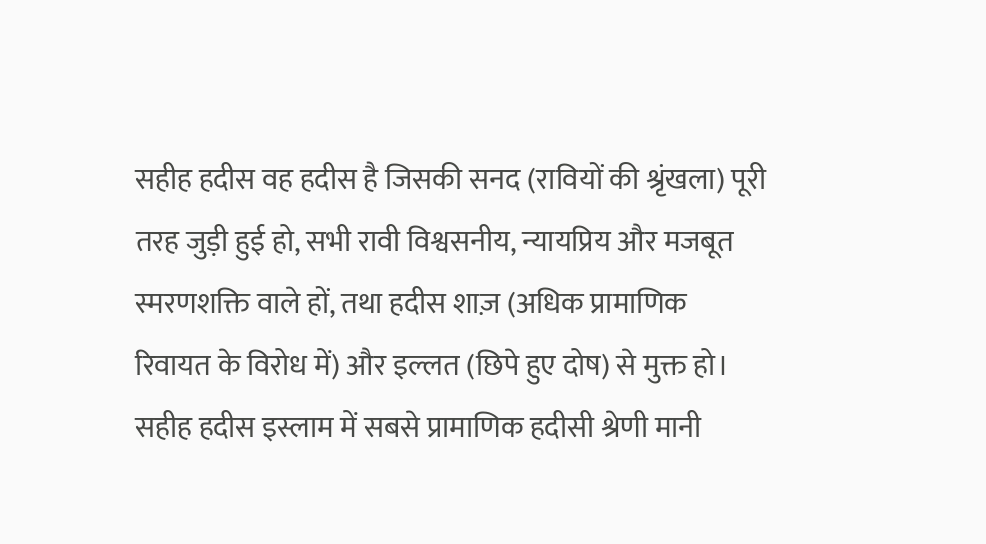सहीह हदीस वह हदीस है जिसकी सनद (रावियों की श्रृंखला) पूरी तरह जुड़ी हुई हो, सभी रावी विश्वसनीय, न्यायप्रिय और मजबूत स्मरणशक्ति वाले हों, तथा हदीस शाज़ (अधिक प्रामाणिक रिवायत के विरोध में) और इल्लत (छिपे हुए दोष) से मुक्त हो। सहीह हदीस इस्लाम में सबसे प्रामाणिक हदीसी श्रेणी मानी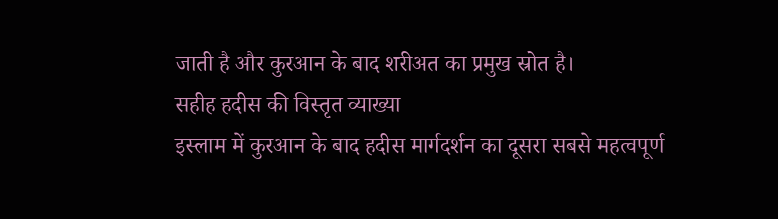जाती है और कुरआन के बाद शरीअत का प्रमुख स्रोत है।
सहीह हदीस की विस्तृत व्याख्या
इस्लाम में कुरआन के बाद हदीस मार्गदर्शन का दूसरा सबसे महत्वपूर्ण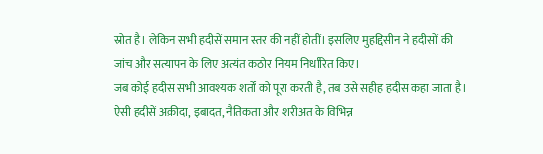स्रोत है। लेकिन सभी हदीसें समान स्तर की नहीं होतीं। इसलिए मुहद्दिसीन ने हदीसों की जांच और सत्यापन के लिए अत्यंत कठोर नियम निर्धारित किए।
जब कोई हदीस सभी आवश्यक शर्तों को पूरा करती है, तब उसे सहीह हदीस कहा जाता है। ऐसी हदीसें अक़ीदा, इबादत, नैतिकता और शरीअत के विभिन्न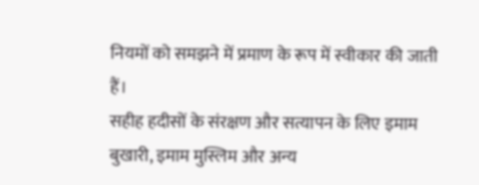नियमों को समझने में प्रमाण के रूप में स्वीकार की जाती हैं।
सहीह हदीसों के संरक्षण और सत्यापन के लिए इमाम बुखारी, इमाम मुस्लिम और अन्य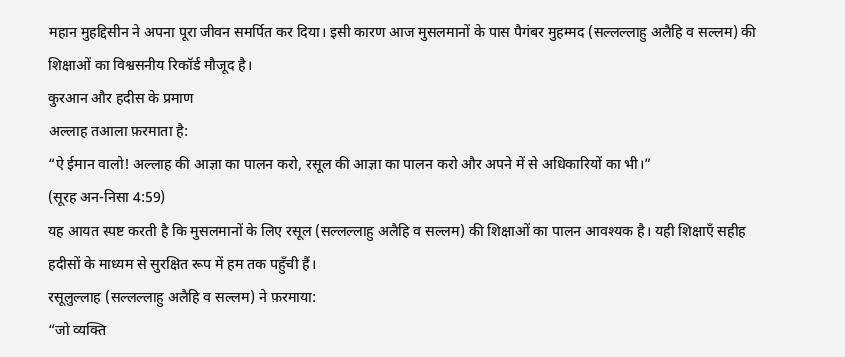महान मुहद्दिसीन ने अपना पूरा जीवन समर्पित कर दिया। इसी कारण आज मुसलमानों के पास पैगंबर मुहम्मद (सल्लल्लाहु अलैहि व सल्लम) की शिक्षाओं का विश्वसनीय रिकॉर्ड मौजूद है।
कुरआन और हदीस के प्रमाण
अल्लाह तआला फ़रमाता है:
“ऐ ईमान वालो! अल्लाह की आज्ञा का पालन करो, रसूल की आज्ञा का पालन करो और अपने में से अधिकारियों का भी।”
(सूरह अन-निसा 4:59)
यह आयत स्पष्ट करती है कि मुसलमानों के लिए रसूल (सल्लल्लाहु अलैहि व सल्लम) की शिक्षाओं का पालन आवश्यक है। यही शिक्षाएँ सहीह हदीसों के माध्यम से सुरक्षित रूप में हम तक पहुँची हैं।
रसूलुल्लाह (सल्लल्लाहु अलैहि व सल्लम) ने फ़रमाया:
“जो व्यक्ति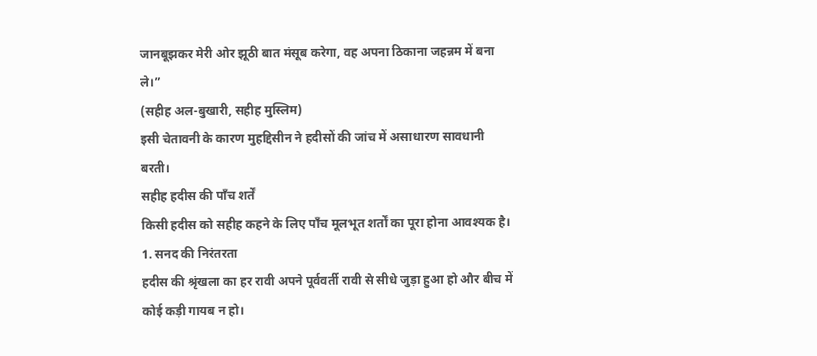जानबूझकर मेरी ओर झूठी बात मंसूब करेगा, वह अपना ठिकाना जहन्नम में बना ले।”
(सहीह अल-बुखारी, सहीह मुस्लिम)
इसी चेतावनी के कारण मुहद्दिसीन ने हदीसों की जांच में असाधारण सावधानी बरती।
सहीह हदीस की पाँच शर्तें
किसी हदीस को सहीह कहने के लिए पाँच मूलभूत शर्तों का पूरा होना आवश्यक है।
1. सनद की निरंतरता
हदीस की श्रृंखला का हर रावी अपने पूर्ववर्ती रावी से सीधे जुड़ा हुआ हो और बीच में कोई कड़ी गायब न हो।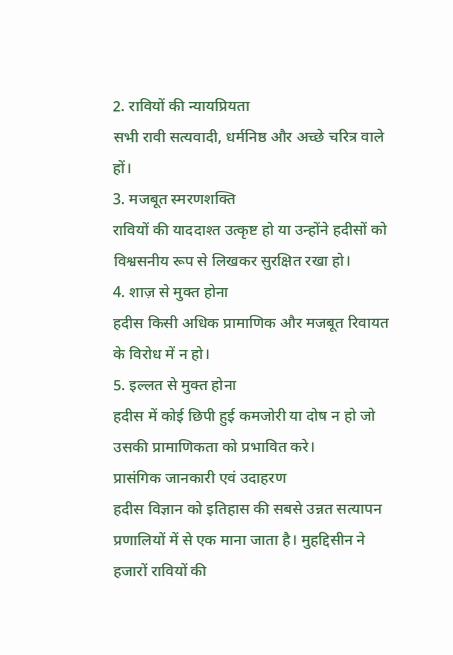2. रावियों की न्यायप्रियता
सभी रावी सत्यवादी, धर्मनिष्ठ और अच्छे चरित्र वाले हों।
3. मजबूत स्मरणशक्ति
रावियों की याददाश्त उत्कृष्ट हो या उन्होंने हदीसों को विश्वसनीय रूप से लिखकर सुरक्षित रखा हो।
4. शाज़ से मुक्त होना
हदीस किसी अधिक प्रामाणिक और मजबूत रिवायत के विरोध में न हो।
5. इल्लत से मुक्त होना
हदीस में कोई छिपी हुई कमजोरी या दोष न हो जो उसकी प्रामाणिकता को प्रभावित करे।
प्रासंगिक जानकारी एवं उदाहरण
हदीस विज्ञान को इतिहास की सबसे उन्नत सत्यापन प्रणालियों में से एक माना जाता है। मुहद्दिसीन ने हजारों रावियों की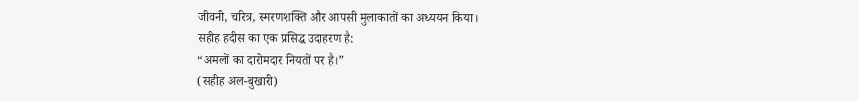जीवनी, चरित्र, स्मरणशक्ति और आपसी मुलाकातों का अध्ययन किया।
सहीह हदीस का एक प्रसिद्ध उदाहरण है:
“अमलों का दारोमदार नियतों पर है।”
(सहीह अल-बुखारी)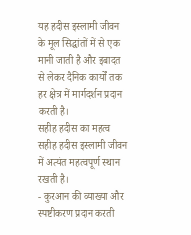यह हदीस इस्लामी जीवन के मूल सिद्धांतों में से एक मानी जाती है और इबादत से लेकर दैनिक कार्यों तक हर क्षेत्र में मार्गदर्शन प्रदान करती है।
सहीह हदीस का महत्व
सहीह हदीस इस्लामी जीवन में अत्यंत महत्वपूर्ण स्थान रखती है।
- कुरआन की व्याख्या और स्पष्टीकरण प्रदान करती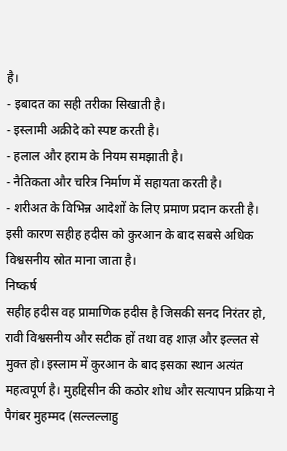है।
- इबादत का सही तरीका सिखाती है।
- इस्लामी अक़ीदे को स्पष्ट करती है।
- हलाल और हराम के नियम समझाती है।
- नैतिकता और चरित्र निर्माण में सहायता करती है।
- शरीअत के विभिन्न आदेशों के लिए प्रमाण प्रदान करती है।
इसी कारण सहीह हदीस को कुरआन के बाद सबसे अधिक विश्वसनीय स्रोत माना जाता है।
निष्कर्ष
सहीह हदीस वह प्रामाणिक हदीस है जिसकी सनद निरंतर हो, रावी विश्वसनीय और सटीक हों तथा वह शाज़ और इल्लत से मुक्त हो। इस्लाम में कुरआन के बाद इसका स्थान अत्यंत महत्वपूर्ण है। मुहद्दिसीन की कठोर शोध और सत्यापन प्रक्रिया ने पैगंबर मुहम्मद (सल्लल्लाहु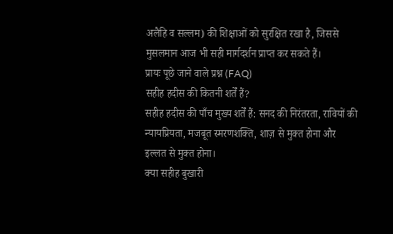अलैहि व सल्लम) की शिक्षाओं को सुरक्षित रखा है, जिससे मुसलमान आज भी सही मार्गदर्शन प्राप्त कर सकते हैं।
प्रायः पूछे जाने वाले प्रश्न (FAQ)
सहीह हदीस की कितनी शर्तें हैं?
सहीह हदीस की पाँच मुख्य शर्तें हैं: सनद की निरंतरता, रावियों की न्यायप्रियता, मजबूत स्मरणशक्ति, शाज़ से मुक्त होना और इल्लत से मुक्त होना।
क्या सहीह बुखारी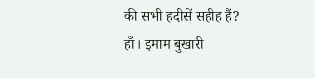की सभी हदीसें सहीह हैं?
हाँ। इमाम बुखारी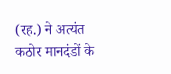(रह.) ने अत्यंत कठोर मानदंडों के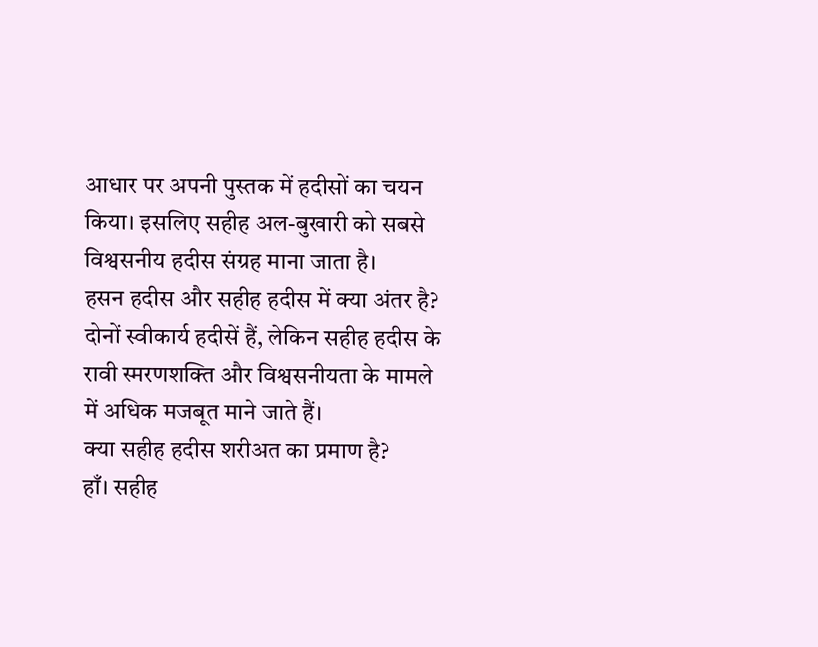आधार पर अपनी पुस्तक में हदीसों का चयन किया। इसलिए सहीह अल-बुखारी को सबसे विश्वसनीय हदीस संग्रह माना जाता है।
हसन हदीस और सहीह हदीस में क्या अंतर है?
दोनों स्वीकार्य हदीसें हैं, लेकिन सहीह हदीस के रावी स्मरणशक्ति और विश्वसनीयता के मामले में अधिक मजबूत माने जाते हैं।
क्या सहीह हदीस शरीअत का प्रमाण है?
हाँ। सहीह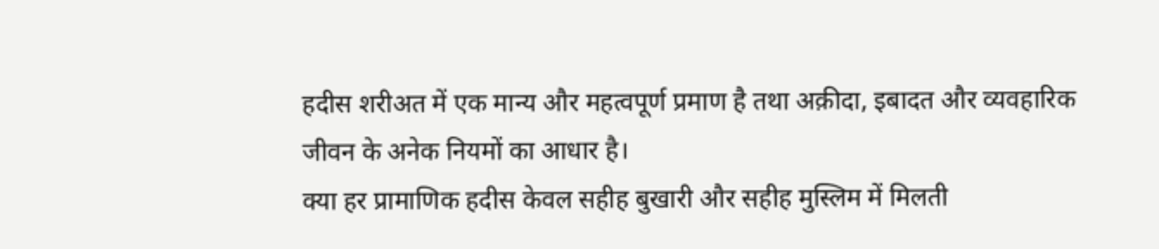हदीस शरीअत में एक मान्य और महत्वपूर्ण प्रमाण है तथा अक़ीदा, इबादत और व्यवहारिक जीवन के अनेक नियमों का आधार है।
क्या हर प्रामाणिक हदीस केवल सहीह बुखारी और सहीह मुस्लिम में मिलती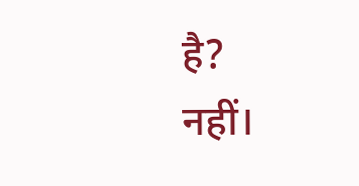है?
नहीं।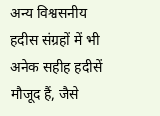अन्य विश्वसनीय हदीस संग्रहों में भी अनेक सहीह हदीसें मौजूद हैं, जैसे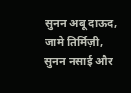सुनन अबू दाऊद, जामे तिर्मिज़ी, सुनन नसाई और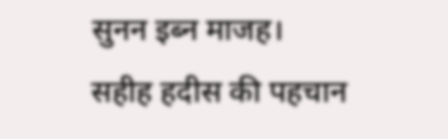सुनन इब्न माजह।
सहीह हदीस की पहचान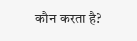कौन करता है?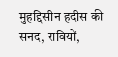मुहद्दिसीन हदीस की सनद, रावियों,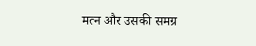मत्न और उसकी समग्र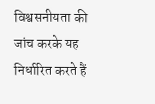विश्वसनीयता की जांच करके यह निर्धारित करते हैं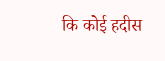कि कोई हदीस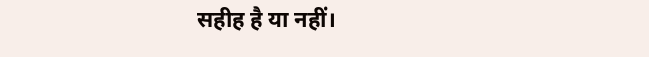सहीह है या नहीं।